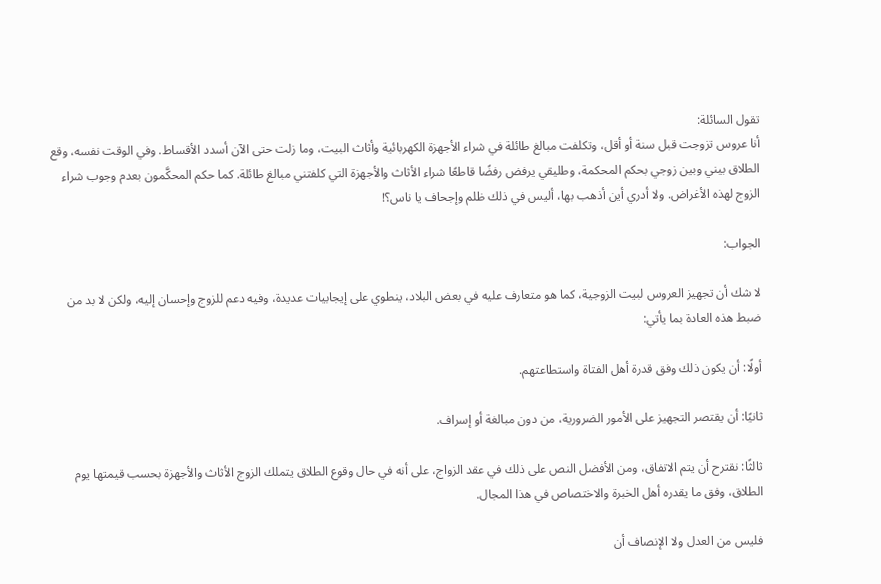تقول السائلة:
أنا عروس تزوجت قبل سنة أو أقل، وتكلفت مبالغ طائلة في شراء الأجهزة الكهربائية وأثاث البيت، وما زلت حتى الآن أسدد الأقساط. وفي الوقت نفسه، وقع الطلاق بيني وبين زوجي بحكم المحكمة، وطليقي يرفض رفضًا قاطعًا شراء الأثاث والأجهزة التي كلفتني مبالغ طائلة. كما حكم المحكَّمون بعدم وجوب شراء الزوج لهذه الأغراض. ولا أدري أين أذهب بها، أليس في ذلك ظلم وإجحاف يا ناس؟!

الجواب:

لا شك أن تجهيز العروس لبيت الزوجية، كما هو متعارف عليه في بعض البلاد، ينطوي على إيجابيات عديدة، وفيه دعم للزوج وإحسان إليه، ولكن لا بد من ضبط هذه العادة بما يأتي:

أولًا: أن يكون ذلك وفق قدرة أهل الفتاة واستطاعتهم.

ثانيًا: أن يقتصر التجهيز على الأمور الضرورية، من دون مبالغة أو إسراف.

ثالثًا: نقترح أن يتم الاتفاق، ومن الأفضل النص على ذلك في عقد الزواج، على أنه في حال وقوع الطلاق يتملك الزوج الأثاث والأجهزة بحسب قيمتها يوم الطلاق، وفق ما يقدره أهل الخبرة والاختصاص في هذا المجال.

فليس من العدل ولا الإنصاف أن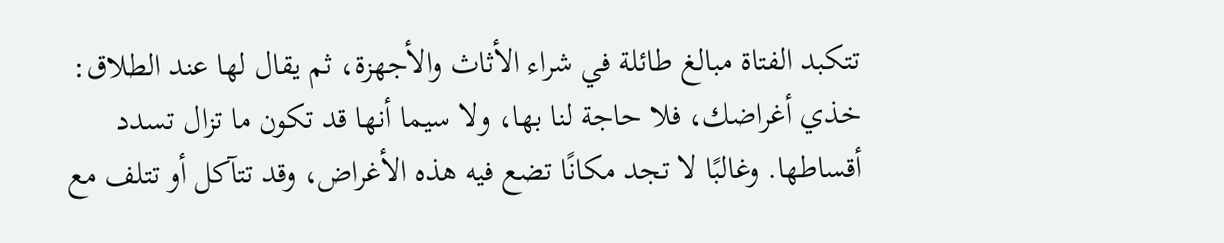تتكبد الفتاة مبالغ طائلة في شراء الأثاث والأجهزة، ثم يقال لها عند الطلاق: خذي أغراضك، فلا حاجة لنا بها، ولا سيما أنها قد تكون ما تزال تسدد أقساطها. وغالبًا لا تجد مكانًا تضع فيه هذه الأغراض، وقد تتآكل أو تتلف مع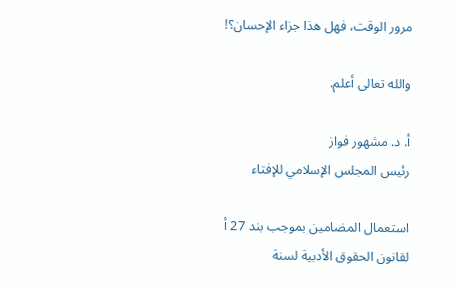مرور الوقت، فهل هذا جزاء الإحسان؟!

والله تعالى أعلم.

أ. د. مشهور فواز
رئيس المجلس الإسلامي للإفتاء

استعمال المضامين بموجب بند 27 أ لقانون الحقوق الأدبية لسنة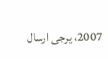2007، يرجى ارسال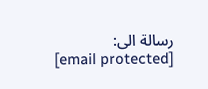رسالة الى:
[email protected]